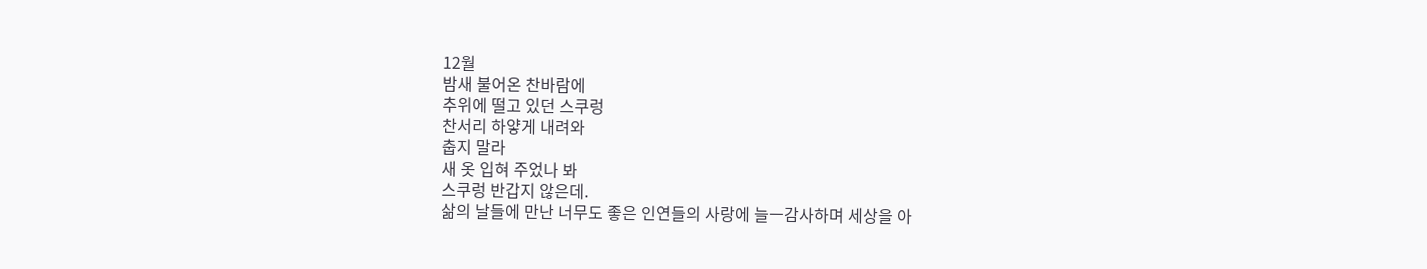12월
밤새 불어온 찬바람에
추위에 떨고 있던 스쿠렁
찬서리 하얗게 내려와
춥지 말라
새 옷 입혀 주었나 봐
스쿠렁 반갑지 않은데.
삶의 날들에 만난 너무도 좋은 인연들의 사랑에 늘ㅡ감사하며 세상을 아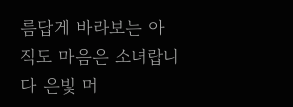름답게 바라보는 아직도 마음은 소녀랍니다 은빛 머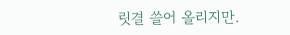릿결 쓸어 올리지만.